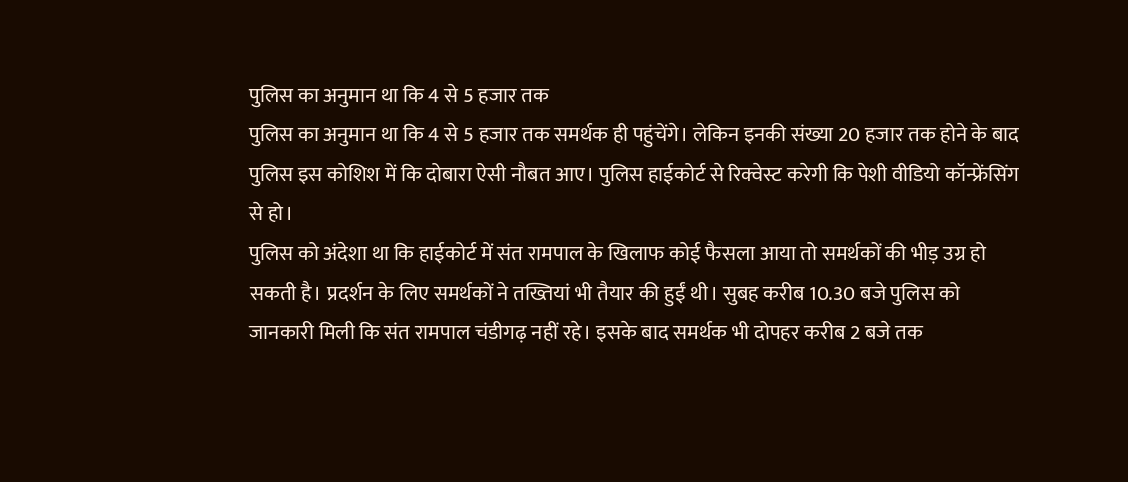पुलिस का अनुमान था कि 4 से 5 हजार तक
पुलिस का अनुमान था कि 4 से 5 हजार तक समर्थक ही पहुंचेंगे। लेकिन इनकी संख्या 20 हजार तक होने के बाद पुलिस इस कोशिश में कि दोबारा ऐसी नौबत आए। पुलिस हाईकोर्ट से रिक्वेस्ट करेगी कि पेशी वीडियो कॉन्फ्रेंसिंग से हो।
पुलिस को अंदेशा था कि हाईकोर्ट में संत रामपाल के खिलाफ कोई फैसला आया तो समर्थकों की भीड़ उग्र हो सकती है। प्रदर्शन के लिए समर्थकों ने तख्तियां भी तैयार की हुईं थी। सुबह करीब 10.30 बजे पुलिस को जानकारी मिली कि संत रामपाल चंडीगढ़ नहीं रहे। इसके बाद समर्थक भी दोपहर करीब 2 बजे तक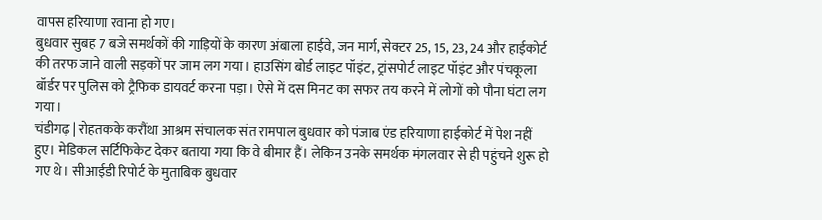वापस हरियाणा रवाना हो गए।
बुधवार सुबह 7 बजे समर्थकों की गाड़ियों के कारण अंबाला हाईवे, जन मार्ग, सेक्टर 25, 15, 23, 24 और हाईकोर्ट की तरफ जाने वाली सड़कों पर जाम लग गया। हाउसिंग बोर्ड लाइट पॉइंट, ट्रांसपोर्ट लाइट पॉइंट और पंचकूला बॉर्डर पर पुलिस को ट्रैफिक डायवर्ट करना पड़ा। ऐसे में दस मिनट का सफर तय करने में लोगों को पौना घंटा लग गया।
चंडीगढ़ | रोहतकके करौंथा आश्रम संचालक संत रामपाल बुधवार को पंजाब एंड हरियाणा हाईकोर्ट में पेश नहीं हुए। मेडिकल सर्टिफिकेट देकर बताया गया कि वे बीमार हैं। लेकिन उनके समर्थक मंगलवार से ही पहुंचने शुरू हो गए थे। सीआईडी रिपोर्ट के मुताबिक बुधवार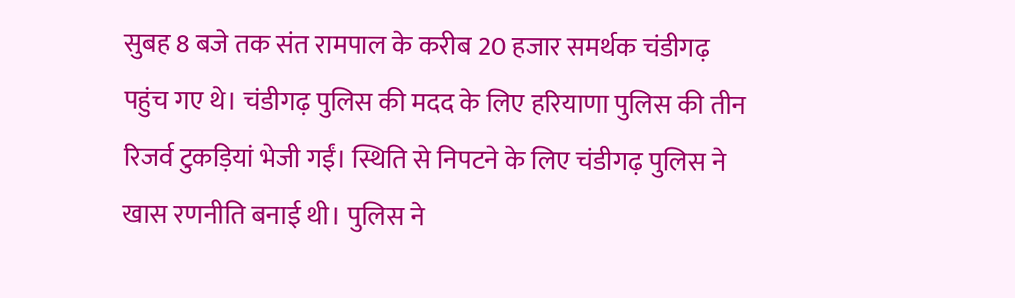सुबह 8 बजे तक संत रामपाल के करीब 20 हजार समर्थक चंडीगढ़ पहुंच गए थे। चंडीगढ़ पुलिस की मदद के लिए हरियाणा पुलिस की तीन रिजर्व टुकड़ियां भेजी गईं। स्थिति से निपटने के लिए चंडीगढ़ पुलिस ने खास रणनीति बनाई थी। पुलिस ने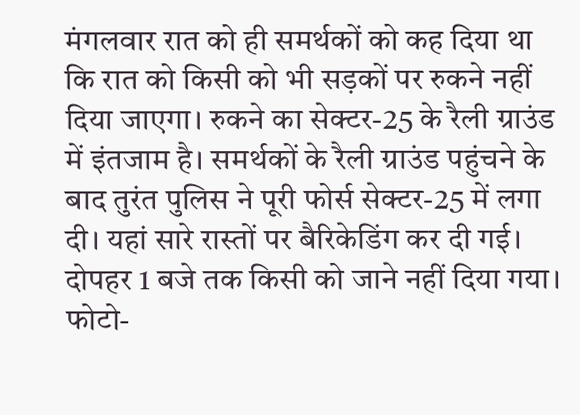मंगलवार रात को ही समर्थकों को कह दिया था कि रात को किसी को भी सड़कों पर रुकने नहीं दिया जाएगा। रुकने का सेक्टर-25 के रैली ग्राउंड में इंतजाम है। समर्थकों के रैली ग्राउंड पहुंचने के बाद तुरंत पुलिस ने पूरी फोर्स सेक्टर-25 में लगा दी। यहां सारे रास्तों पर बैरिकेडिंग कर दी गई। दोपहर 1 बजे तक किसी को जाने नहीं दिया गया।
फोटो-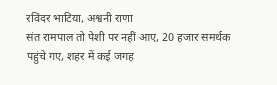रविंदर भाटिया, अश्वनी राणा
संत रामपाल तो पेशी पर नहीं आए, 20 हजार समर्थक पहुंचे गए, शहर में कई जगह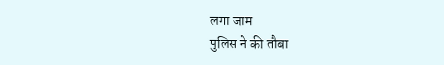लगा जाम
पुलिस ने की तौबा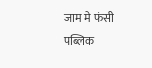जाम मे फंसी पब्लिक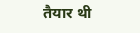तैयार थी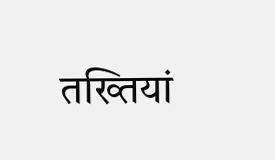तख्तियां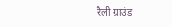रैली ग्राउंड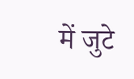में जुटे